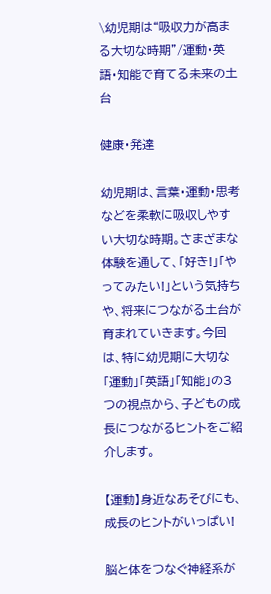\幼児期は“吸収力が高まる大切な時期”/運動・英語・知能で育てる未来の土台

健康・発達

幼児期は、言葉・運動・思考などを柔軟に吸収しやすい大切な時期。さまざまな体験を通して、「好き!」「やってみたい!」という気持ちや、将来につながる土台が育まれていきます。今回は、特に幼児期に大切な「運動」「英語」「知能」の3つの視点から、子どもの成長につながるヒントをご紹介します。

【運動】身近なあそびにも、成長のヒントがいっぱい!

脳と体をつなぐ神経系が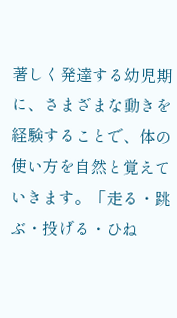著しく発達する幼児期に、さまざまな動きを経験することで、体の使い方を自然と覚えていきます。「走る・跳ぶ・投げる・ひね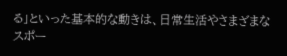る」といった基本的な動きは、日常生活やさまざまなスポー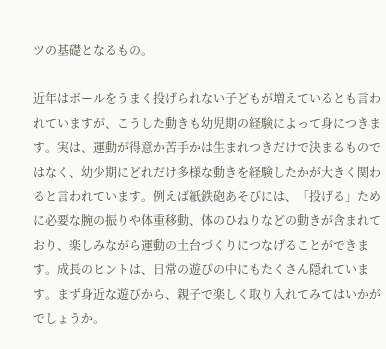ツの基礎となるもの。

近年はボールをうまく投げられない子どもが増えているとも言われていますが、こうした動きも幼児期の経験によって身につきます。実は、運動が得意か苦手かは生まれつきだけで決まるものではなく、幼少期にどれだけ多様な動きを経験したかが大きく関わると言われています。例えば紙鉄砲あそびには、「投げる」ために必要な腕の振りや体重移動、体のひねりなどの動きが含まれており、楽しみながら運動の土台づくりにつなげることができます。成長のヒントは、日常の遊びの中にもたくさん隠れています。まず身近な遊びから、親子で楽しく取り入れてみてはいかがでしょうか。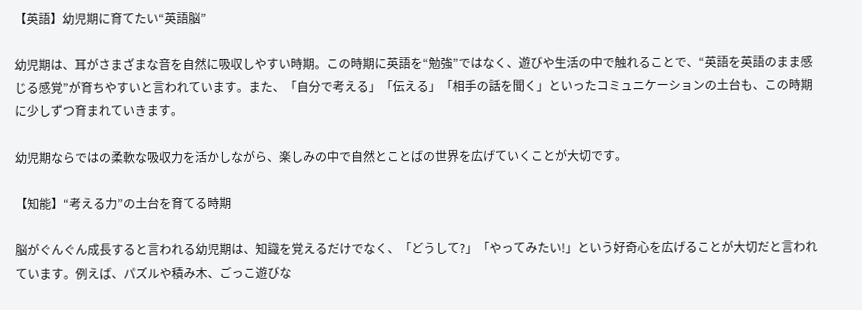【英語】幼児期に育てたい“英語脳”

幼児期は、耳がさまざまな音を自然に吸収しやすい時期。この時期に英語を“勉強”ではなく、遊びや生活の中で触れることで、“英語を英語のまま感じる感覚”が育ちやすいと言われています。また、「自分で考える」「伝える」「相手の話を聞く」といったコミュニケーションの土台も、この時期に少しずつ育まれていきます。

幼児期ならではの柔軟な吸収力を活かしながら、楽しみの中で自然とことばの世界を広げていくことが大切です。

【知能】“考える力”の土台を育てる時期

脳がぐんぐん成長すると言われる幼児期は、知識を覚えるだけでなく、「どうして?」「やってみたい!」という好奇心を広げることが大切だと言われています。例えば、パズルや積み木、ごっこ遊びな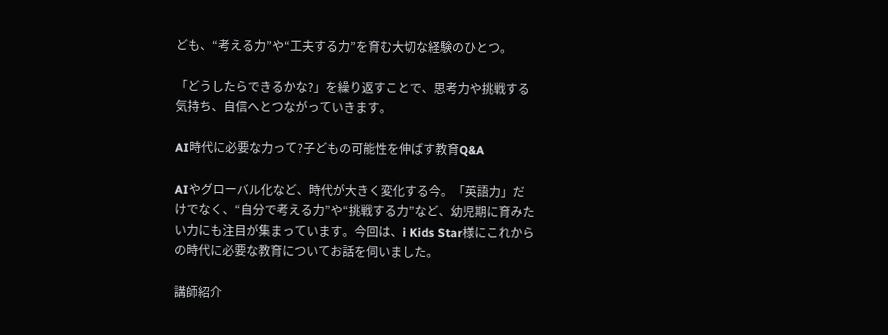ども、“考える力”や“工夫する力”を育む大切な経験のひとつ。

「どうしたらできるかな?」を繰り返すことで、思考力や挑戦する気持ち、自信へとつながっていきます。

AI時代に必要な力って?子どもの可能性を伸ばす教育Q&A

AIやグローバル化など、時代が大きく変化する今。「英語力」だけでなく、“自分で考える力”や“挑戦する力”など、幼児期に育みたい力にも注目が集まっています。今回は、i Kids Star様にこれからの時代に必要な教育についてお話を伺いました。

講師紹介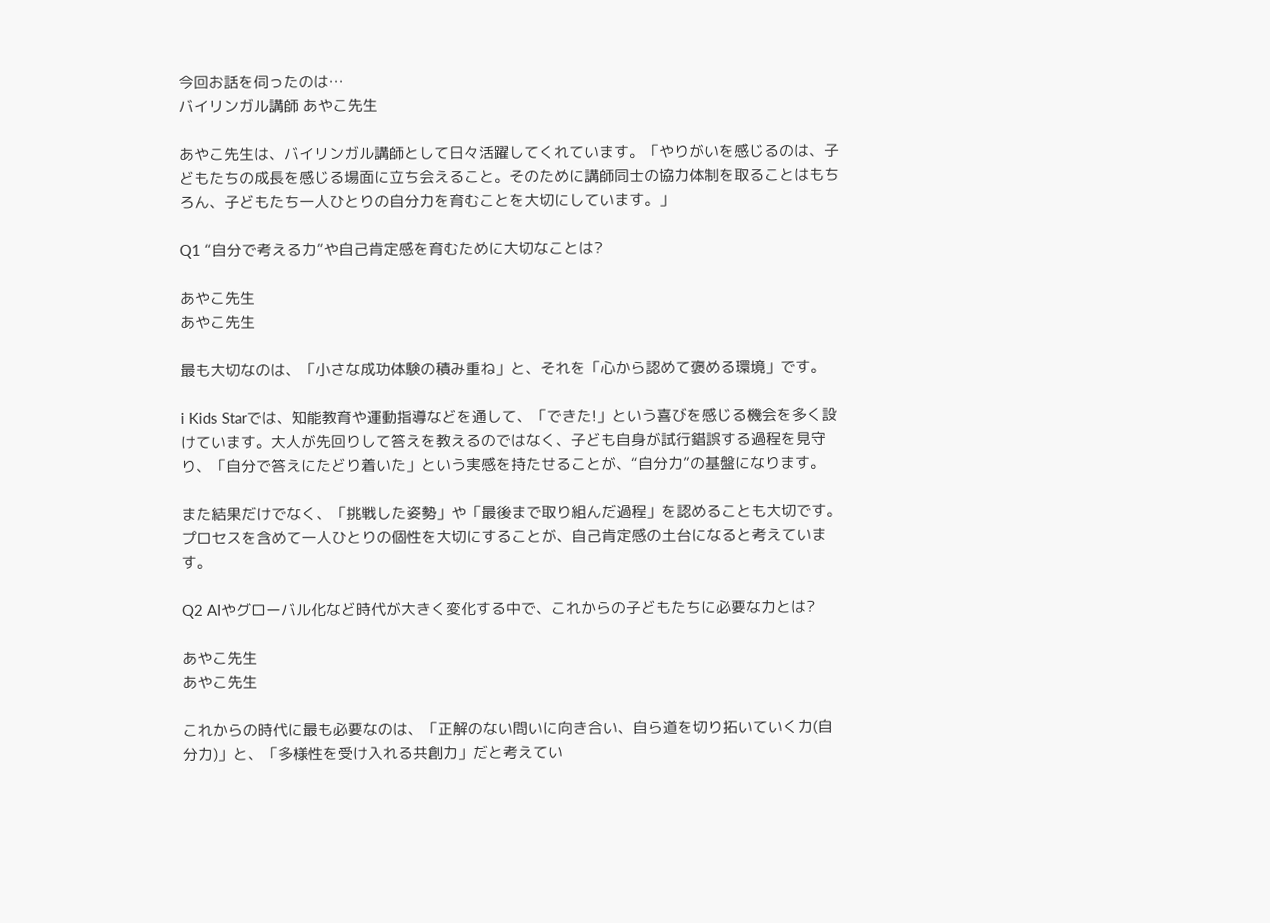今回お話を伺ったのは…
バイリンガル講師 あやこ先生

あやこ先生は、バイリンガル講師として日々活躍してくれています。「やりがいを感じるのは、子どもたちの成長を感じる場面に立ち会えること。そのために講師同士の協力体制を取ることはもちろん、子どもたち一人ひとりの自分力を育むことを大切にしています。」

Q1 “自分で考える力”や自己肯定感を育むために大切なことは?

あやこ先生
あやこ先生

最も大切なのは、「小さな成功体験の積み重ね」と、それを「心から認めて褒める環境」です。

i Kids Starでは、知能教育や運動指導などを通して、「できた!」という喜びを感じる機会を多く設けています。大人が先回りして答えを教えるのではなく、子ども自身が試行錯誤する過程を見守り、「自分で答えにたどり着いた」という実感を持たせることが、“自分力”の基盤になります。

また結果だけでなく、「挑戦した姿勢」や「最後まで取り組んだ過程」を認めることも大切です。プロセスを含めて一人ひとりの個性を大切にすることが、自己肯定感の土台になると考えています。

Q2 AIやグローバル化など時代が大きく変化する中で、これからの子どもたちに必要な力とは?

あやこ先生
あやこ先生

これからの時代に最も必要なのは、「正解のない問いに向き合い、自ら道を切り拓いていく力(自分力)」と、「多様性を受け入れる共創力」だと考えてい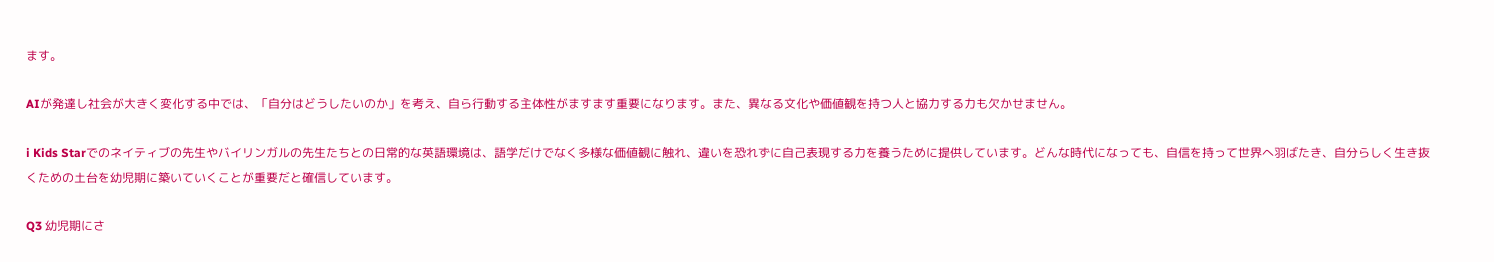ます。

AIが発達し社会が大きく変化する中では、「自分はどうしたいのか」を考え、自ら行動する主体性がますます重要になります。また、異なる文化や価値観を持つ人と協力する力も欠かせません。

i Kids Starでのネイティブの先生やバイリンガルの先生たちとの日常的な英語環境は、語学だけでなく多様な価値観に触れ、違いを恐れずに自己表現する力を養うために提供しています。どんな時代になっても、自信を持って世界へ羽ばたき、自分らしく生き抜くための土台を幼児期に築いていくことが重要だと確信しています。

Q3 幼児期にさ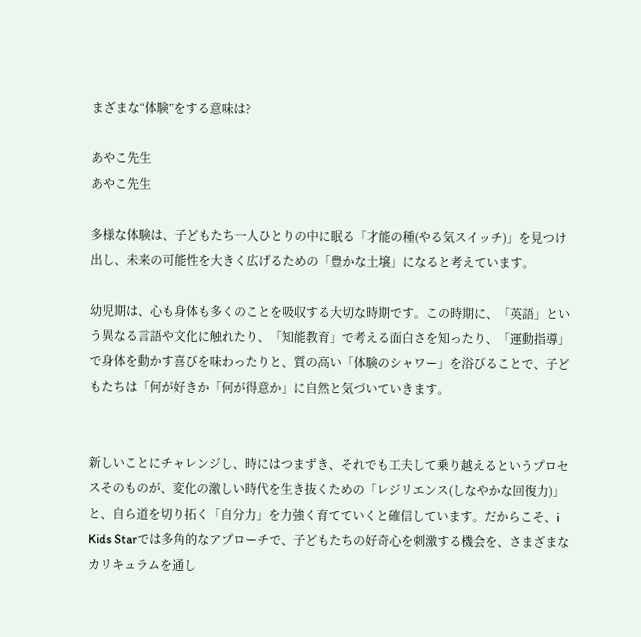まざまな“体験”をする意味は?

あやこ先生
あやこ先生

多様な体験は、子どもたち一人ひとりの中に眠る「才能の種(やる気スイッチ)」を見つけ出し、未来の可能性を大きく広げるための「豊かな土壌」になると考えています。

幼児期は、心も身体も多くのことを吸収する大切な時期です。この時期に、「英語」という異なる言語や文化に触れたり、「知能教育」で考える面白さを知ったり、「運動指導」で身体を動かす喜びを味わったりと、質の高い「体験のシャワー」を浴びることで、子どもたちは「何が好きか「何が得意か」に自然と気づいていきます。


新しいことにチャレンジし、時にはつまずき、それでも工夫して乗り越えるというプロセスそのものが、変化の激しい時代を生き抜くための「レジリエンス(しなやかな回復力)」と、自ら道を切り拓く「自分力」を力強く育てていくと確信しています。だからこそ、i Kids Starでは多角的なアプローチで、子どもたちの好奇心を刺激する機会を、さまざまなカリキュラムを通し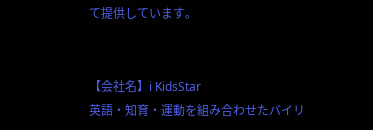て提供しています。


【会社名】i KidsStar
英語・知育・運動を組み合わせたバイリ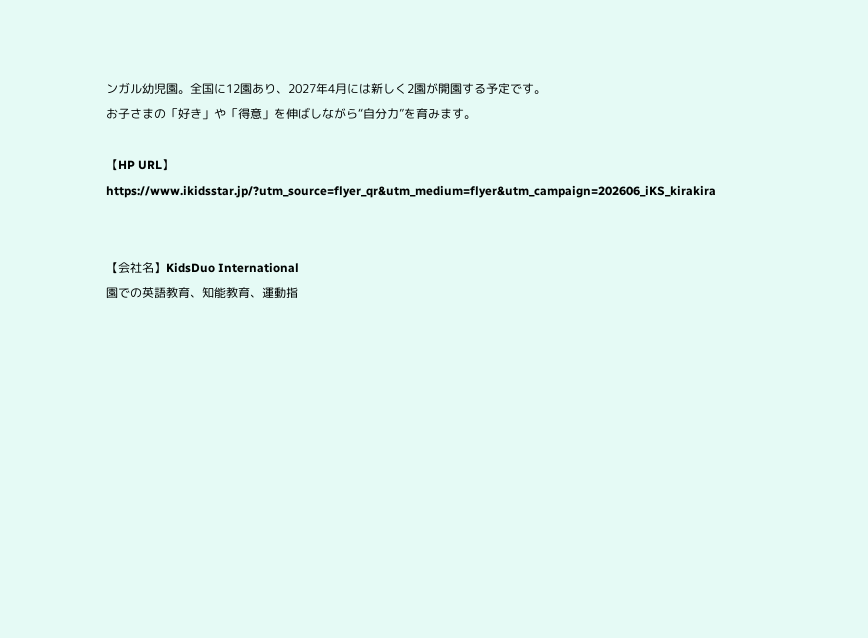ンガル幼児園。全国に12園あり、2027年4月には新しく2園が開園する予定です。
お子さまの「好き」や「得意」を伸ばしながら“自分力”を育みます。

【HP URL】
https://www.ikidsstar.jp/?utm_source=flyer_qr&utm_medium=flyer&utm_campaign=202606_iKS_kirakira


【会社名】KidsDuo International
園での英語教育、知能教育、運動指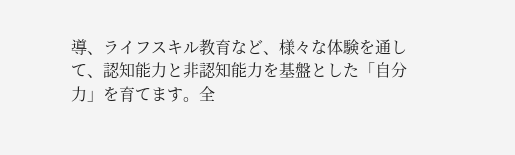導、ライフスキル教育など、様々な体験を通して、認知能力と非認知能力を基盤とした「自分力」を育てます。全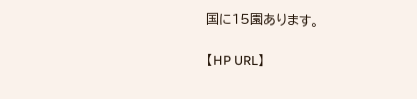国に15園あります。

【HP URL】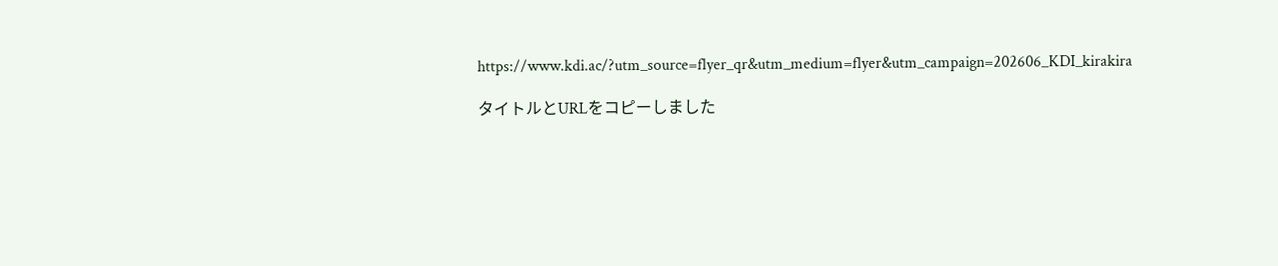https://www.kdi.ac/?utm_source=flyer_qr&utm_medium=flyer&utm_campaign=202606_KDI_kirakira

タイトルとURLをコピーしました